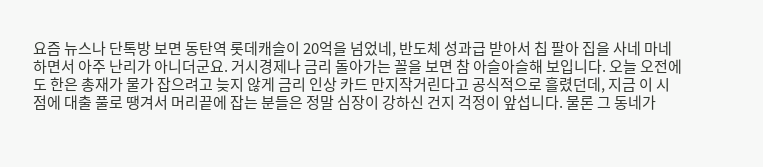요즘 뉴스나 단톡방 보면 동탄역 롯데캐슬이 20억을 넘었네, 반도체 성과급 받아서 칩 팔아 집을 사네 마네 하면서 아주 난리가 아니더군요. 거시경제나 금리 돌아가는 꼴을 보면 참 아슬아슬해 보입니다. 오늘 오전에도 한은 총재가 물가 잡으려고 늦지 않게 금리 인상 카드 만지작거린다고 공식적으로 흘렸던데, 지금 이 시점에 대출 풀로 땡겨서 머리끝에 잡는 분들은 정말 심장이 강하신 건지 걱정이 앞섭니다. 물론 그 동네가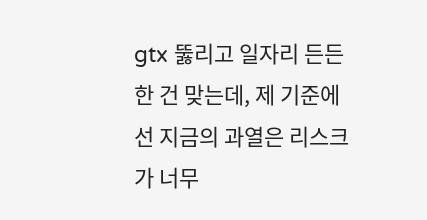gtx 뚫리고 일자리 든든한 건 맞는데, 제 기준에선 지금의 과열은 리스크가 너무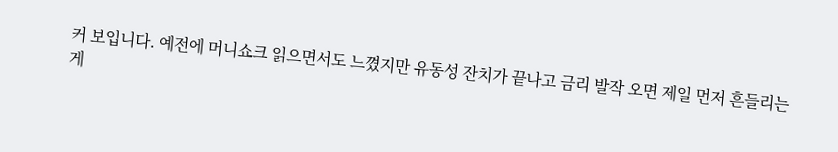커 보입니다. 예전에 머니쇼크 읽으면서도 느꼈지만 유동성 잔치가 끝나고 금리 발작 오면 제일 먼저 흔들리는 게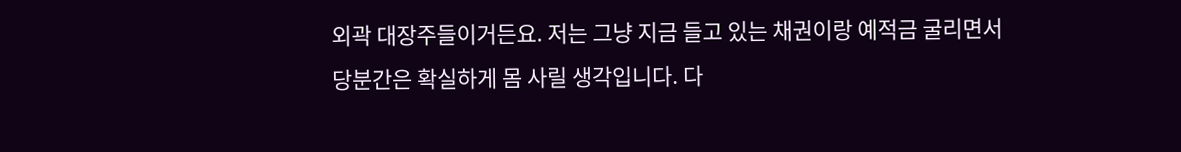외곽 대장주들이거든요. 저는 그냥 지금 들고 있는 채권이랑 예적금 굴리면서 당분간은 확실하게 몸 사릴 생각입니다. 다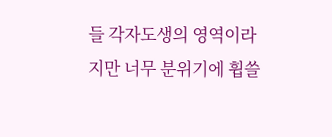들 각자도생의 영역이라지만 너무 분위기에 휩쓸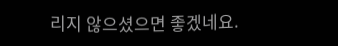리지 않으셨으면 좋겠네요.